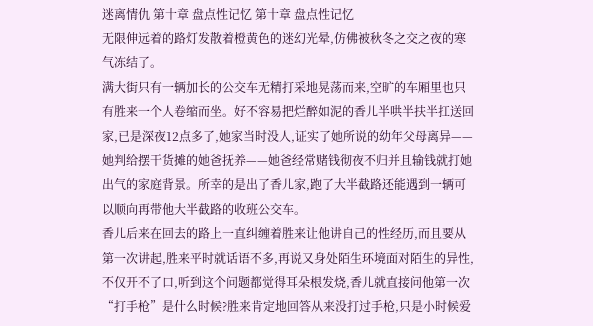迷离情仇 第十章 盘点性记忆 第十章 盘点性记忆
无限伸远着的路灯发散着橙黄色的迷幻光晕,仿佛被秋冬之交之夜的寒气冻结了。
满大街只有一辆加长的公交车无精打采地晃荡而来,空旷的车厢里也只有胜来一个人卷缩而坐。好不容易把烂醉如泥的香儿半哄半扶半扛送回家,已是深夜12点多了,她家当时没人,证实了她所说的幼年父母离异——她判给摆干货摊的她爸抚养——她爸经常赌钱彻夜不归并且输钱就打她出气的家庭背景。所幸的是出了香儿家,跑了大半截路还能遇到一辆可以顺向再带他大半截路的收班公交车。
香儿后来在回去的路上一直纠缠着胜来让他讲自己的性经历,而且要从第一次讲起,胜来平时就话语不多,再说又身处陌生环境面对陌生的异性,不仅开不了口,听到这个问题都觉得耳朵根发烧,香儿就直接问他第一次“打手枪”是什么时候?胜来肯定地回答从来没打过手枪,只是小时候爱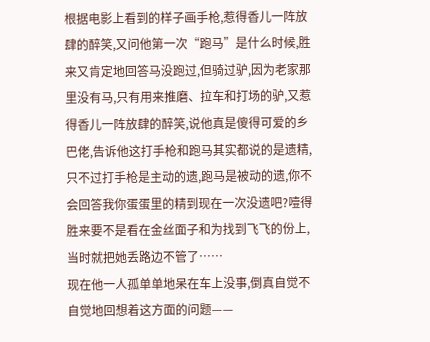根据电影上看到的样子画手枪,惹得香儿一阵放肆的醉笑,又问他第一次“跑马”是什么时候,胜来又肯定地回答马没跑过,但骑过驴,因为老家那里没有马,只有用来推磨、拉车和打场的驴,又惹得香儿一阵放肆的醉笑,说他真是傻得可爱的乡巴佬,告诉他这打手枪和跑马其实都说的是遗精,只不过打手枪是主动的遗,跑马是被动的遗,你不会回答我你蛋蛋里的精到现在一次没遗吧?噎得胜来要不是看在金丝面子和为找到飞飞的份上,当时就把她丢路边不管了……
现在他一人孤单单地呆在车上没事,倒真自觉不自觉地回想着这方面的问题——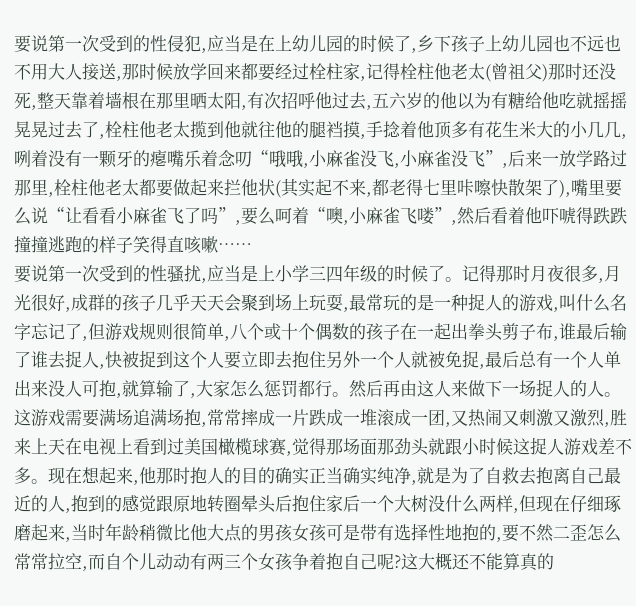要说第一次受到的性侵犯,应当是在上幼儿园的时候了,乡下孩子上幼儿园也不远也不用大人接送,那时候放学回来都要经过栓柱家,记得栓柱他老太(曾祖父)那时还没死,整天靠着墙根在那里晒太阳,有次招呼他过去,五六岁的他以为有糖给他吃就摇摇晃晃过去了,栓柱他老太揽到他就往他的腿裆摸,手捻着他顶多有花生米大的小几几,咧着没有一颗牙的瘪嘴乐着念叨“哦哦,小麻雀没飞,小麻雀没飞”,后来一放学路过那里,栓柱他老太都要做起来拦他状(其实起不来,都老得七里咔嚓快散架了),嘴里要么说“让看看小麻雀飞了吗”,要么呵着“噢,小麻雀飞喽”,然后看着他吓唬得跌跌撞撞逃跑的样子笑得直咳嗽……
要说第一次受到的性骚扰,应当是上小学三四年级的时候了。记得那时月夜很多,月光很好,成群的孩子几乎天天会聚到场上玩耍,最常玩的是一种捉人的游戏,叫什么名字忘记了,但游戏规则很简单,八个或十个偶数的孩子在一起出拳头剪子布,谁最后输了谁去捉人,快被捉到这个人要立即去抱住另外一个人就被免捉,最后总有一个人单出来没人可抱,就算输了,大家怎么惩罚都行。然后再由这人来做下一场捉人的人。这游戏需要满场追满场抱,常常摔成一片跌成一堆滚成一团,又热闹又刺激又激烈,胜来上天在电视上看到过美国橄榄球赛,觉得那场面那劲头就跟小时候这捉人游戏差不多。现在想起来,他那时抱人的目的确实正当确实纯净,就是为了自救去抱离自己最近的人,抱到的感觉跟原地转圈晕头后抱住家后一个大树没什么两样,但现在仔细琢磨起来,当时年龄稍微比他大点的男孩女孩可是带有选择性地抱的,要不然二歪怎么常常拉空,而自个儿动动有两三个女孩争着抱自己呢?这大概还不能算真的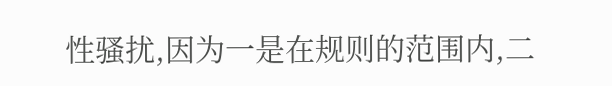性骚扰,因为一是在规则的范围内,二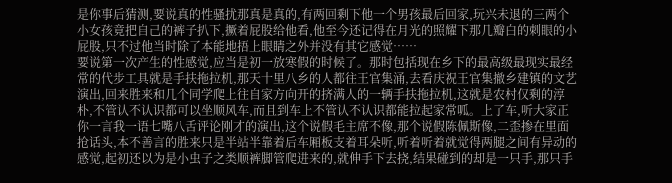是你事后猜测,要说真的性骚扰那真是真的,有两回剩下他一个男孩最后回家,玩兴未退的三两个小女孩竟把自己的裤子扒下,撅着屁股给他看,他至今还记得在月光的照耀下那几瓣白的刺眼的小屁股,只不过他当时除了本能地捂上眼睛之外并没有其它感觉……
要说第一次产生的性感觉,应当是初一放寒假的时候了。那时包括现在乡下的最高级最现实最经常的代步工具就是手扶拖拉机,那天十里八乡的人都往王官集涌,去看庆祝王官集撤乡建镇的文艺演出,回来胜来和几个同学爬上往自家方向开的挤满人的一辆手扶拖拉机,这就是农村仅剩的淳朴,不管认不认识都可以坐顺风车,而且到车上不管认不认识都能拉起家常呱。上了车,听大家正你一言我一语七嘴八舌评论刚才的演出,这个说假毛主席不像,那个说假陈佩斯像,二歪掺在里面抢话头,本不善言的胜来只是半站半靠着后车厢板支着耳朵听,听着听着就觉得两腿之间有异动的感觉,起初还以为是小虫子之类顺裤脚管爬进来的,就伸手下去挠,结果碰到的却是一只手,那只手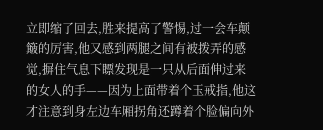立即缩了回去,胜来提高了警惕,过一会车颠簸的厉害,他又感到两腿之间有被拨弄的感觉,摒住气息下瞟发现是一只从后面伸过来的女人的手——因为上面带着个玉戒指,他这才注意到身左边车厢拐角还蹲着个脸偏向外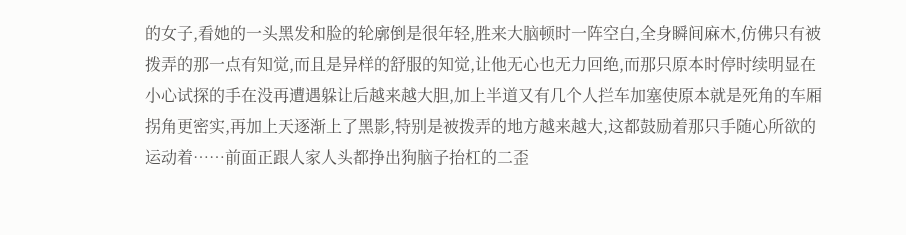的女子,看她的一头黑发和脸的轮廓倒是很年轻,胜来大脑顿时一阵空白,全身瞬间麻木,仿佛只有被拨弄的那一点有知觉,而且是异样的舒服的知觉,让他无心也无力回绝,而那只原本时停时续明显在小心试探的手在没再遭遇躲让后越来越大胆,加上半道又有几个人拦车加塞使原本就是死角的车厢拐角更密实,再加上天逐渐上了黑影,特别是被拨弄的地方越来越大,这都鼓励着那只手随心所欲的运动着……前面正跟人家人头都挣出狗脑子抬杠的二歪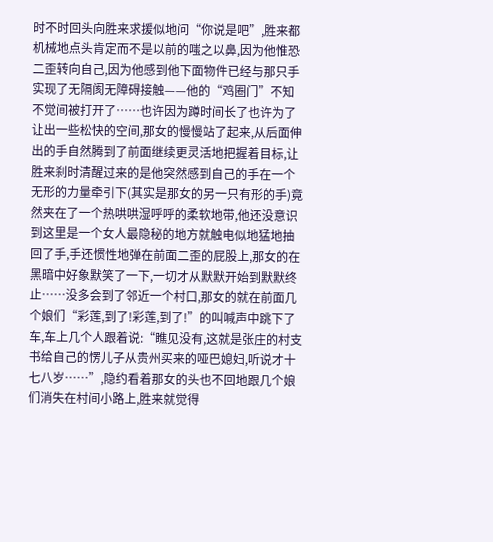时不时回头向胜来求援似地问“你说是吧”,胜来都机械地点头肯定而不是以前的嗤之以鼻,因为他惟恐二歪转向自己,因为他感到他下面物件已经与那只手实现了无隔阂无障碍接触——他的“鸡圈门”不知不觉间被打开了……也许因为蹲时间长了也许为了让出一些松快的空间,那女的慢慢站了起来,从后面伸出的手自然腾到了前面继续更灵活地把握着目标,让胜来刹时清醒过来的是他突然感到自己的手在一个无形的力量牵引下(其实是那女的另一只有形的手)竟然夹在了一个热哄哄湿呼呼的柔软地带,他还没意识到这里是一个女人最隐秘的地方就触电似地猛地抽回了手,手还惯性地弹在前面二歪的屁股上,那女的在黑暗中好象默笑了一下,一切才从默默开始到默默终止……没多会到了邻近一个村口,那女的就在前面几个娘们“彩莲,到了!彩莲,到了!”的叫喊声中跳下了车,车上几个人跟着说:“瞧见没有,这就是张庄的村支书给自己的愣儿子从贵州买来的哑巴媳妇,听说才十七八岁……”,隐约看着那女的头也不回地跟几个娘们消失在村间小路上,胜来就觉得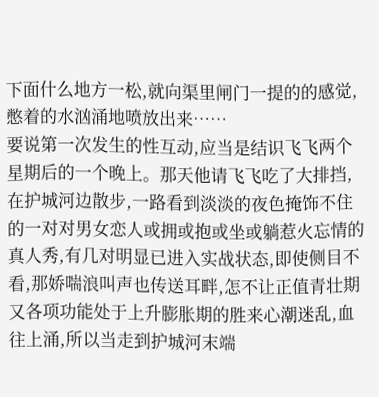下面什么地方一松,就向渠里闸门一提的的感觉,憋着的水汹涌地喷放出来……
要说第一次发生的性互动,应当是结识飞飞两个星期后的一个晚上。那天他请飞飞吃了大排挡,在护城河边散步,一路看到淡淡的夜色掩饰不住的一对对男女恋人或拥或抱或坐或躺惹火忘情的真人秀,有几对明显已进入实战状态,即使侧目不看,那娇喘浪叫声也传送耳畔,怎不让正值青壮期又各项功能处于上升膨胀期的胜来心潮迷乱,血往上涌,所以当走到护城河末端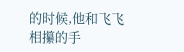的时候,他和飞飞相攥的手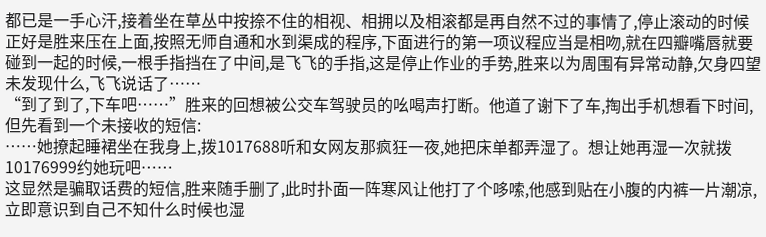都已是一手心汗,接着坐在草丛中按捺不住的相视、相拥以及相滚都是再自然不过的事情了,停止滚动的时候正好是胜来压在上面,按照无师自通和水到渠成的程序,下面进行的第一项议程应当是相吻,就在四瓣嘴唇就要碰到一起的时候,一根手指挡在了中间,是飞飞的手指,这是停止作业的手势,胜来以为周围有异常动静,欠身四望未发现什么,飞飞说话了……
“到了到了,下车吧……”胜来的回想被公交车驾驶员的吆喝声打断。他道了谢下了车,掏出手机想看下时间,但先看到一个未接收的短信:
……她撩起睡裙坐在我身上,拨1017688听和女网友那疯狂一夜,她把床单都弄湿了。想让她再湿一次就拨10176999约她玩吧……
这显然是骗取话费的短信,胜来随手删了,此时扑面一阵寒风让他打了个哆嗦,他感到贴在小腹的内裤一片潮凉,立即意识到自己不知什么时候也湿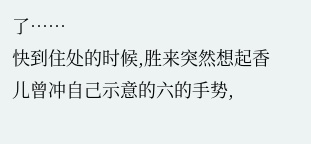了……
快到住处的时候,胜来突然想起香儿曾冲自己示意的六的手势,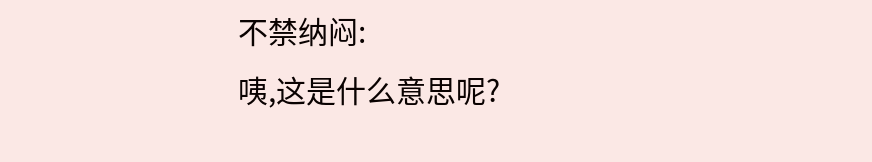不禁纳闷:
咦,这是什么意思呢?